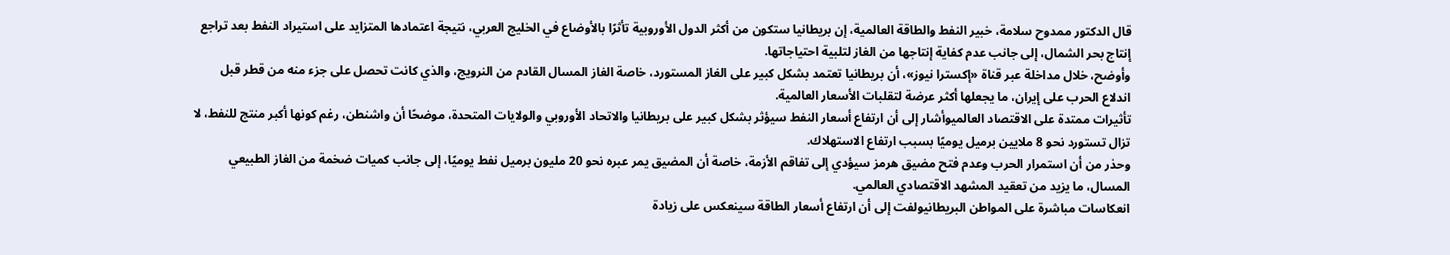قال الدكتور ممدوح سلامة، خبير النفط والطاقة العالمية، إن بريطانيا ستكون من أكثر الدول الأوروبية تأثرًا بالأوضاع في الخليج العربي، نتيجة اعتمادها المتزايد على استيراد النفط بعد تراجع إنتاج بحر الشمال، إلى جانب عدم كفاية إنتاجها من الغاز لتلبية احتياجاتها.
وأوضح، خلال مداخلة عبر قناة «إكسترا نيوز»، أن بريطانيا تعتمد بشكل كبير على الغاز المستورد، خاصة الغاز المسال القادم من النرويج، والذي كانت تحصل على جزء منه من قطر قبل اندلاع الحرب على إيران، ما يجعلها أكثر عرضة لتقلبات الأسعار العالمية.
تأثيرات ممتدة على الاقتصاد العالميوأشار إلى أن ارتفاع أسعار النفط سيؤثر بشكل كبير على بريطانيا والاتحاد الأوروبي والولايات المتحدة، موضحًا أن واشنطن، رغم كونها أكبر منتج للنفط، لا تزال تستورد نحو 8 ملايين برميل يوميًا بسبب ارتفاع الاستهلاك.
وحذر من أن استمرار الحرب وعدم فتح مضيق هرمز سيؤدي إلى تفاقم الأزمة، خاصة أن المضيق يمر عبره نحو 20 مليون برميل نفط يوميًا، إلى جانب كميات ضخمة من الغاز الطبيعي المسال، ما يزيد من تعقيد المشهد الاقتصادي العالمي.
انعكاسات مباشرة على المواطن البريطانيولفت إلى أن ارتفاع أسعار الطاقة سينعكس على زيادة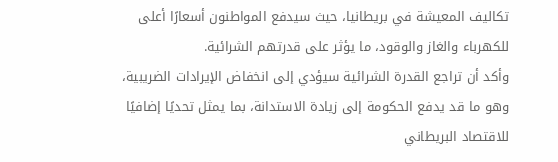تكاليف المعيشة في بريطانيا، حيث سيدفع المواطنون أسعارًا أعلى للكهرباء والغاز والوقود، ما يؤثر على قدرتهم الشرائية.
وأكد أن تراجع القدرة الشرائية سيؤدي إلى انخفاض الإيرادات الضريبية، وهو ما قد يدفع الحكومة إلى زيادة الاستدانة، بما يمثل تحديًا إضافيًا للاقتصاد البريطاني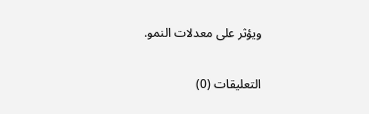ويؤثر على معدلات النمو.

التعليقات (0)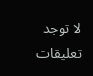لا توجد تعليقات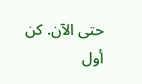حتى الآن. كن أول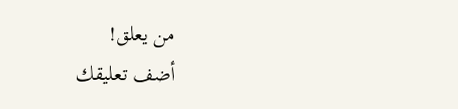من يعلق!
أضف تعليقك